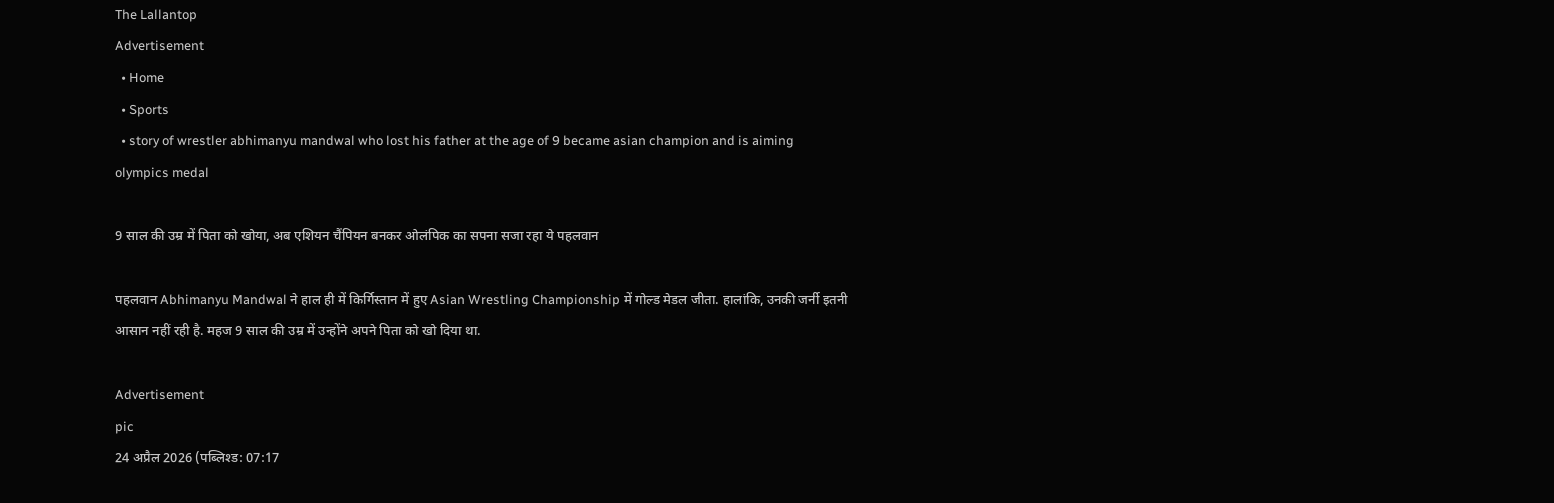The Lallantop
Advertisement
  • Home
  • Sports
  • story of wrestler abhimanyu mandwal who lost his father at the age of 9 became asian champion and is aiming olympics medal

9 साल की उम्र में पिता को खोया, अब एशियन चैंपियन बनकर ओलंपिक का सपना सजा रहा ये पहलवान

पहलवान Abhimanyu Mandwal ने हाल ही में किर्गि‍स्तान में हुए Asian Wrestling Championship में गोल्ड मेडल जीता. हालांकि, उनकी जर्नी इतनी आसान नहीं रही है. महज 9 साल की उम्र में उन्होंने अपने पिता को खो दिया था.

Advertisement
pic
24 अप्रैल 2026 (पब्लिश्ड: 07:17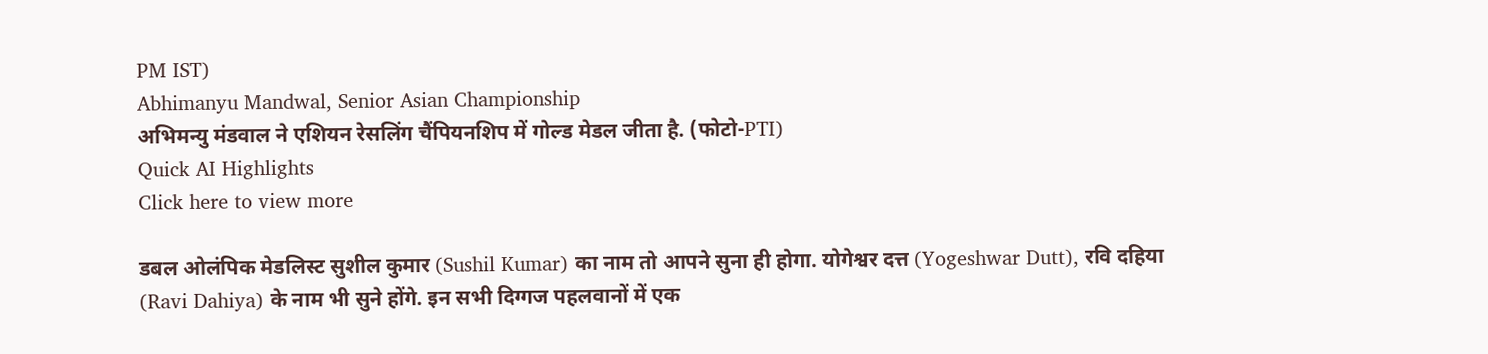PM IST)
Abhimanyu Mandwal, Senior Asian Championship
अभ‍िमन्यु मंडवाल ने एशि‍यन रेसलिंग चैंपियनश‍िप में गोल्ड मेडल जीता है. (फोटो-PTI)
Quick AI Highlights
Click here to view more

डबल ओलंपिक मेडलिस्ट सुशील कुमार (Sushil Kumar) का नाम तो आपने सुना ही होगा. योगेश्वर दत्त (Yogeshwar Dutt), रवि दहिया (Ravi Dahiya) के नाम भी सुने होंगे. इन सभी दिग्गज पहलवानों में एक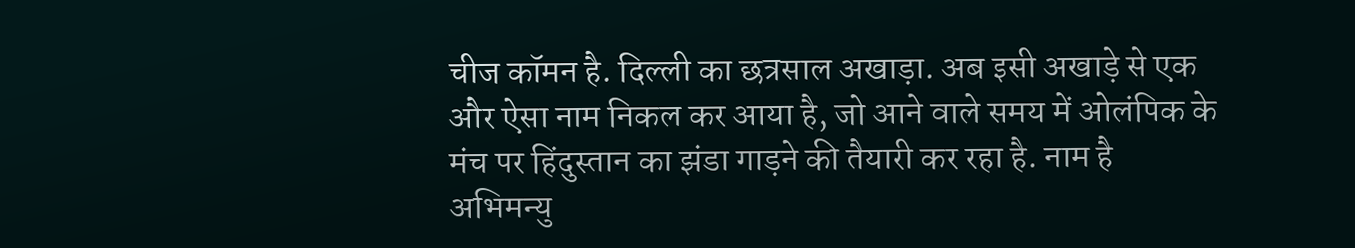चीज कॉमन है. दिल्ली का छत्रसाल अखाड़ा. अब इसी अखाड़े से एक और ऐसा नाम निकल कर आया है, जो आने वाले समय में ओलंपिक के मंच पर हिंदुस्तान का झंडा गाड़ने की तैयारी कर रहा है. नाम है अभिमन्यु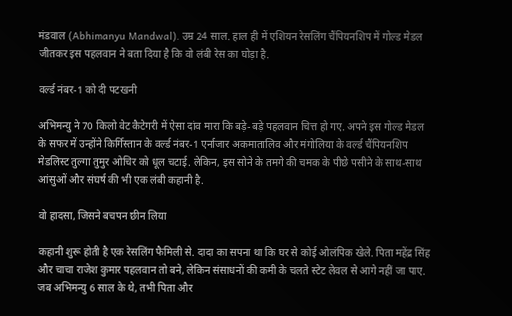मंडवाल (Abhimanyu Mandwal). उम्र 24 साल. हाल ही में एशियन रेसलिंग चैंपियनशिप में गोल्ड मेडल जीतकर इस पहलवान ने बता दिया है कि वो लंबी रेस का घोड़ा है.

वर्ल्ड नंबर-1 को दी पटखनी

अभिमन्यु ने 70 किलो वेट कैटेगरी में ऐसा दांव मारा कि बड़े-बड़े पहलवान चित्त हो गए. अपने इस गोल्ड मेडल के सफर में उन्होंने किर्गिस्तान के वर्ल्ड नंबर-1 एर्नाजार अकमातालिव और मंगोलिया के वर्ल्ड चैंपियनशिप मेडलिस्ट तुल्गा तुमुर ओचिर को धूल चटाई. लेकिन, इस सोने के तमगे की चमक के पीछे पसीने के साथ-साथ आंसुओं और संघर्ष की भी एक लंबी कहानी है.

वो हादसा, जिसने बचपन छीन लिया

कहानी शुरू होती है एक रेसलिंग फैमिली से. दादा का सपना था कि घर से कोई ओलंपिक खेले. पिता महेंद्र सिंह और चाचा राजेश कुमार पहलवान तो बने, लेकिन संसाधनों की कमी के चलते स्टेट लेवल से आगे नहीं जा पाए. जब अभिमन्यु 6 साल के थे, तभी पिता और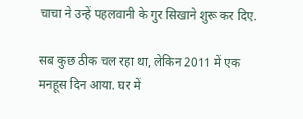चाचा ने उन्हें पहलवानी के गुर सिखाने शुरू कर दिए.

सब कुछ ठीक चल रहा था, लेकिन 2011 में एक मनहूस दिन आया. घर में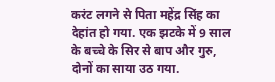करंट लगने से पिता महेंद्र सिंह का देहांत हो गया. एक झटके में 9 साल के बच्चे के सिर से बाप और गुरु, दोनों का साया उठ गया.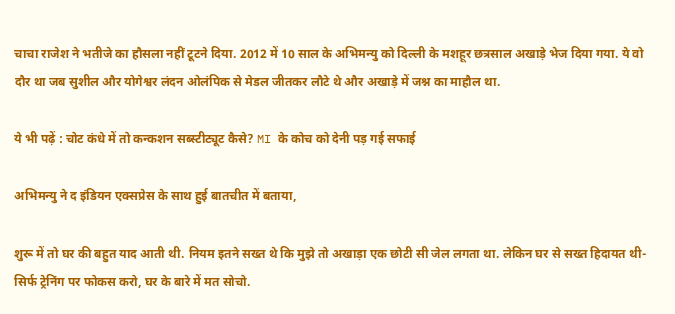चाचा राजेश ने भतीजे का हौसला नहीं टूटने दिया. 2012 में 10 साल के अभिमन्यु को दिल्ली के मशहूर छत्रसाल अखाड़े भेज दिया गया. ये वो दौर था जब सुशील और योगेश्वर लंदन ओलंपिक से मेडल जीतकर लौटे थे और अखाड़े में जश्न का माहौल था.

ये भी पढ़ें : चोट कंधे में तो कन्कशन सब्स्टीट्यूट कैसे? MI के कोच को देनी पड़ गई सफाई

अभिमन्यु ने द इंडियन एक्सप्रेस के साथ हुई बातचीत में बताया,

शुरू में तो घर की बहुत याद आती थी. नियम इतने सख्त थे कि मुझे तो अखाड़ा एक छोटी सी जेल लगता था. लेकिन घर से सख्त हिदायत थी- सिर्फ ट्रेनिंग पर फोकस करो, घर के बारे में मत सोचो.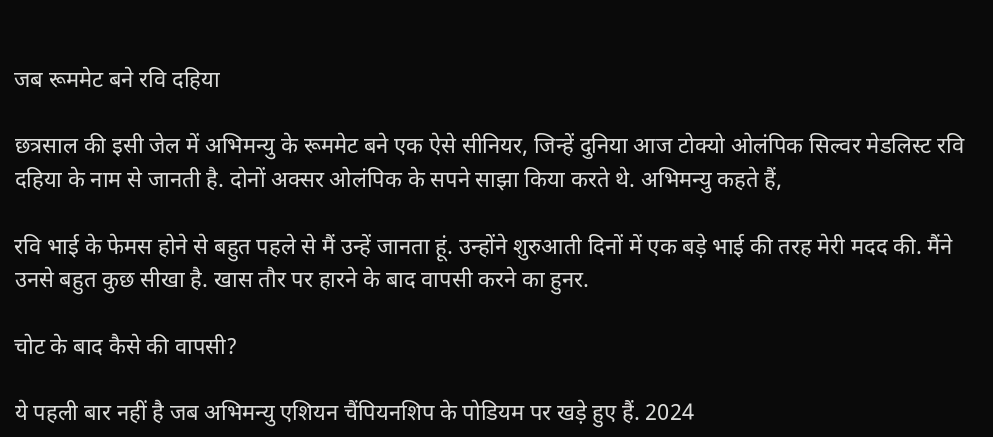जब रूममेट बने रवि दहिया

छत्रसाल की इसी जेल में अभिमन्यु के रूममेट बने एक ऐसे सीनियर, जिन्हें दुनिया आज टोक्यो ओलंपिक सिल्वर मेडलिस्ट रवि दहिया के नाम से जानती है. दोनों अक्सर ओलंपिक के सपने साझा किया करते थे. अभिमन्यु कहते हैं,

रवि भाई के फेमस होने से बहुत पहले से मैं उन्हें जानता हूं. उन्होंने शुरुआती दिनों में एक बड़े भाई की तरह मेरी मदद की. मैंने उनसे बहुत कुछ सीखा है. खास तौर पर हारने के बाद वापसी करने का हुनर.

चोट के बाद कैसे की वापसी?

ये पहली बार नहीं है जब अभिमन्यु एशियन चैंपियनशिप के पोडियम पर खड़े हुए हैं. 2024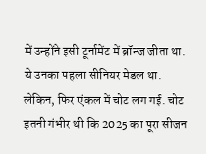में उन्होंने इसी टूर्नामेंट में ब्रॉन्ज जीता था. ये उनका पहला सीनियर मेडल था. लेकिन, फिर एंकल में चोट लग गई. चोट इतनी गंभीर थी कि 2025 का पूरा सीजन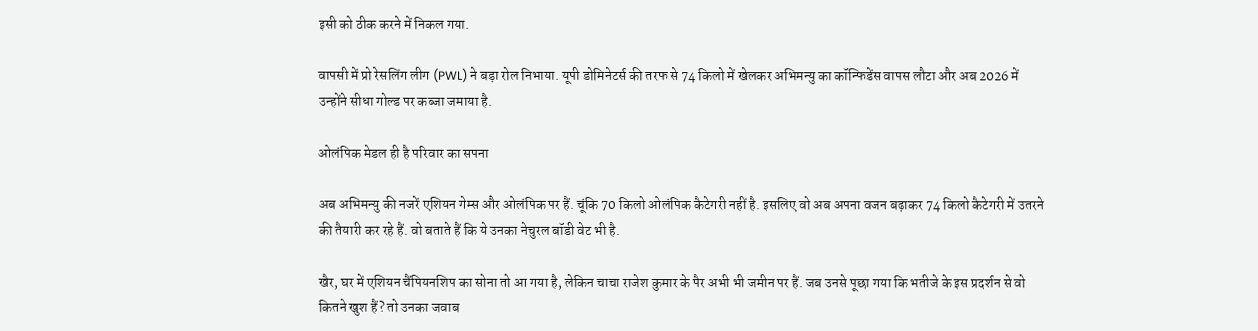इसी को ठीक करने में निकल गया.

वापसी में प्रो रेसलिंग लीग (PWL) ने बड़ा रोल निभाया. यूपी डोमिनेटर्स की तरफ से 74 किलो में खेलकर अभिमन्यु का कॉन्फिडेंस वापस लौटा और अब 2026 में उन्होंने सीधा गोल्ड पर कब्जा जमाया है.

ओलंपिक मेडल ही है परिवार का सपना

अब अभिमन्यु की नजरें एशियन गेम्स और ओलंपिक पर हैं. चूंकि 70 किलो ओलंपिक कैटेगरी नहीं है. इसलिए वो अब अपना वजन बढ़ाकर 74 किलो कैटेगरी में उतरने की तैयारी कर रहे हैं. वो बताते हैं कि ये उनका नेचुरल बॉडी वेट भी है.

खैर, घर में एशियन चैंपियनशिप का सोना तो आ गया है, लेकिन चाचा राजेश कुमार के पैर अभी भी जमीन पर हैं. जब उनसे पूछा गया कि भतीजे के इस प्रदर्शन से वो कितने खुश हैं? तो उनका जवाब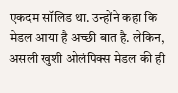एकदम सॉलिड था. उन्होंने कहा कि मेडल आया है अच्छी बात है. लेकिन, असली खुशी ओलंपिक्स मेडल की ही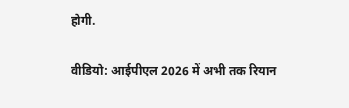होगी.

वीडियो: आईपीएल 2026 में अभी तक रियान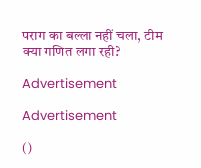पराग का बल्ला नहीं चला, टीम क्या गणित लगा रही?

Advertisement

Advertisement

()